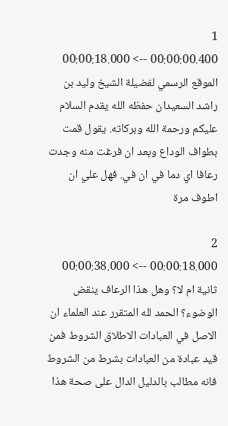1
00:00:00.400 --> 00:00:18.000
الموقع الرسمي لفضيلة الشيخ وليد بن راشد السعيدان حفظه الله يقدم السلام عليكم ورحمة الله وبركاته. يقول قمت بطواف الوداع وبعد ان فرغت منه وجدت رعافا اي دما في ان في. فهل علي ان اطوف مرة

2
00:00:18.000 --> 00:00:38.000
ثانية ام لا؟ وهل هذا الرعاف ينقض الوضوء؟ الحمد لله المتقرر عند العلماء ان الاصل في العبادات الاطلاق الشروط فمن قيد عبادة من العبادات بشرط من الشروط فانه مطالب بالدليل الدال على صحة هذا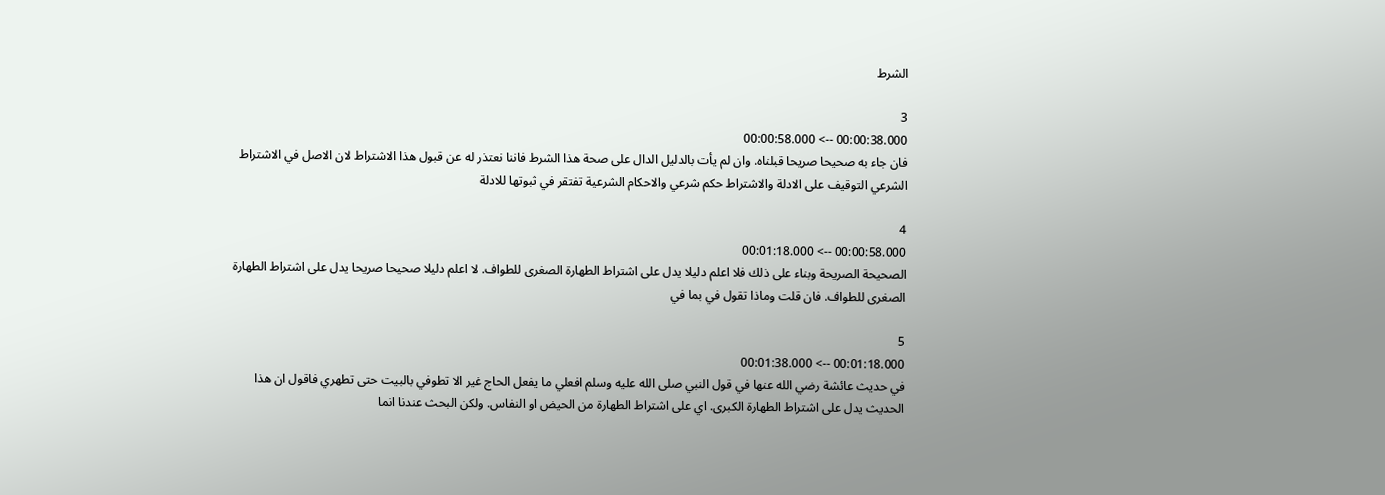الشرط

3
00:00:38.000 --> 00:00:58.000
فان جاء به صحيحا صريحا قبلناه. وان لم يأت بالدليل الدال على صحة هذا الشرط فاننا نعتذر له عن قبول هذا الاشتراط لان الاصل في الاشتراط الشرعي التوقيف على الادلة والاشتراط حكم شرعي والاحكام الشرعية تفتقر في ثبوتها للادلة

4
00:00:58.000 --> 00:01:18.000
الصحيحة الصريحة وبناء على ذلك فلا اعلم دليلا يدل على اشتراط الطهارة الصغرى للطواف. لا اعلم دليلا صحيحا صريحا يدل على اشتراط الطهارة الصغرى للطواف. فان قلت وماذا تقول في بما في

5
00:01:18.000 --> 00:01:38.000
في حديث عائشة رضي الله عنها في قول النبي صلى الله عليه وسلم افعلي ما يفعل الحاج غير الا تطوفي بالبيت حتى تطهري فاقول ان هذا الحديث يدل على اشتراط الطهارة الكبرى. اي على اشتراط الطهارة من الحيض او النفاس. ولكن البحث عندنا انما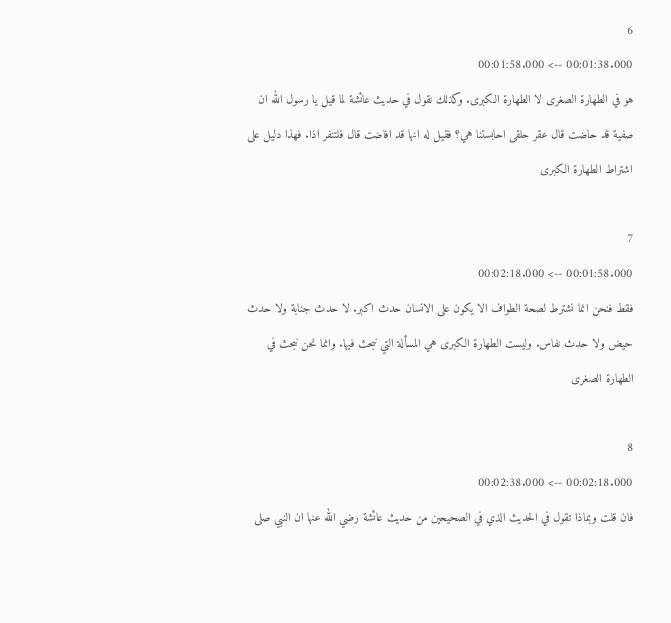6
00:01:38.000 --> 00:01:58.000
هو في الطهارة الصغرى لا الطهارة الكبرى. وكذلك نقول في حديث عائشة لما قيل يا رسول الله ان صفية قد حاضت قال عقر حلقى احابستنا هي؟ فقيل له انها قد افاضت قال فلتنفر اذا. فهذا دليل على اشتراط الطهارة الكبرى

7
00:01:58.000 --> 00:02:18.000
فقط فنحن انما نشترط لصحة الطواف الا يكون على الانسان حدث اكبر. لا حدث جنابة ولا حدث حيض ولا حدث نفاس. وليست الطهارة الكبرى هي المسألة التي نبحث فيها. وانما نحن نبحث في الطهارة الصغرى

8
00:02:18.000 --> 00:02:38.000
فان قلت وبماذا تقول في الحديث الذي في الصحيحين من حديث عائشة رضي الله عنها ان النبي صلى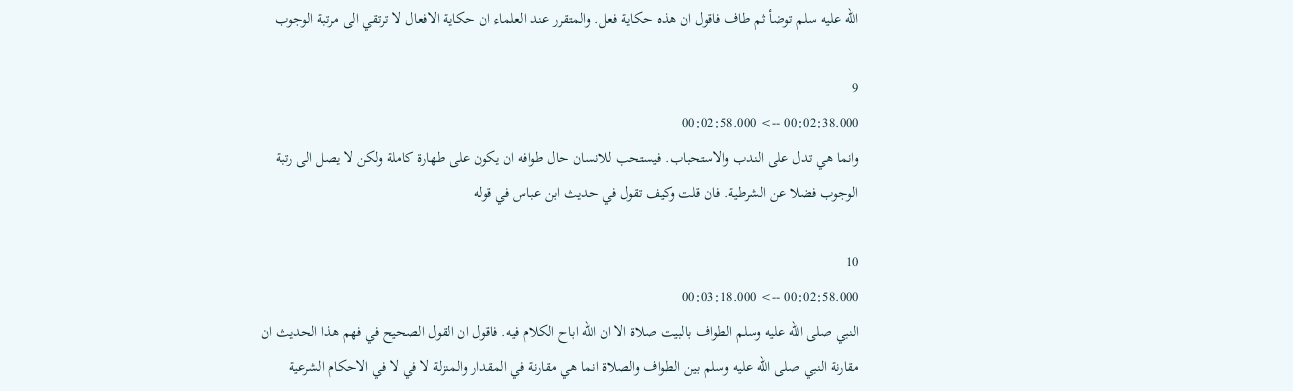الله عليه سلم توضأ ثم طاف فاقول ان هذه حكاية فعل. والمتقرر عند العلماء ان حكاية الافعال لا ترتقي الى مرتبة الوجوب

9
00:02:38.000 --> 00:02:58.000
وانما هي تدل على الندب والاستحباب. فيستحب للانسان حال طوافه ان يكون على طهارة كاملة ولكن لا يصل الى رتبة الوجوب فضلا عن الشرطية. فان قلت وكيف تقول في حديث ابن عباس في قوله

10
00:02:58.000 --> 00:03:18.000
النبي صلى الله عليه وسلم الطواف بالبيت صلاة الا ان الله اباح الكلام فيه. فاقول ان القول الصحيح في فهم هذا الحديث ان مقارنة النبي صلى الله عليه وسلم بين الطواف والصلاة انما هي مقارنة في المقدار والمنزلة لا في لا في الاحكام الشرعية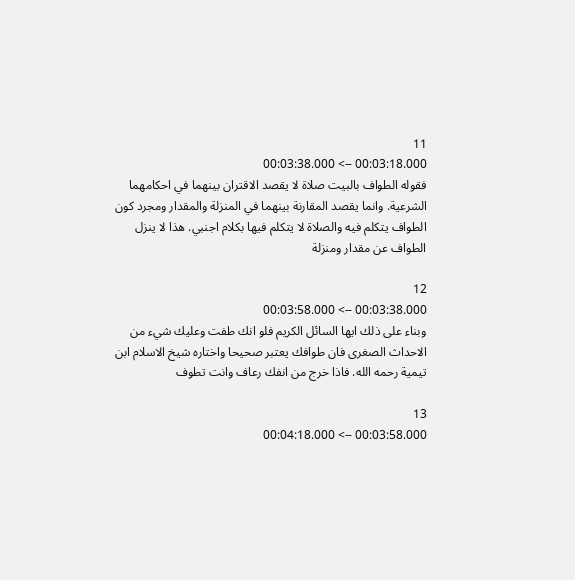11
00:03:18.000 --> 00:03:38.000
فقوله الطواف بالبيت صلاة لا يقصد الاقتران بينهما في احكامهما الشرعية. وانما يقصد المقارنة بينهما في المنزلة والمقدار ومجرد كون الطواف يتكلم فيه والصلاة لا يتكلم فيها بكلام اجنبي. هذا لا ينزل الطواف عن مقدار ومنزلة

12
00:03:38.000 --> 00:03:58.000
وبناء على ذلك ايها السائل الكريم فلو انك طفت وعليك شيء من الاحداث الصغرى فان طوافك يعتبر صحيحا واختاره شيخ الاسلام ابن تيمية رحمه الله. فاذا خرج من انفك رعاف وانت تطوف

13
00:03:58.000 --> 00:04:18.000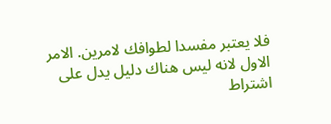فلا يعتبر مفسدا لطوافك لامرين. الامر الاول لانه ليس هناك دليل يدل على اشتراط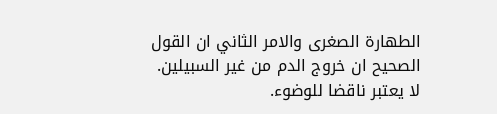الطهارة الصغرى والامر الثاني ان القول الصحيح ان خروج الدم من غير السبيلين. لا يعتبر ناقضا للوضوء.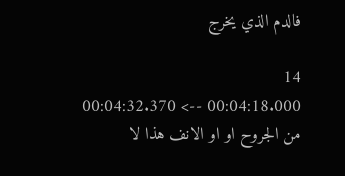فالدم الذي يخرج

14
00:04:18.000 --> 00:04:32.370
من الجروح او او الانف هذا لا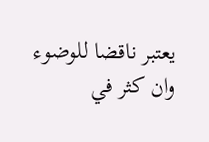يعتبر ناقضا للوضوء وان كثر في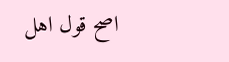اصح قول اهل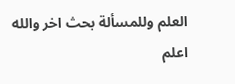العلم وللمسألة بحث اخر والله اعلم